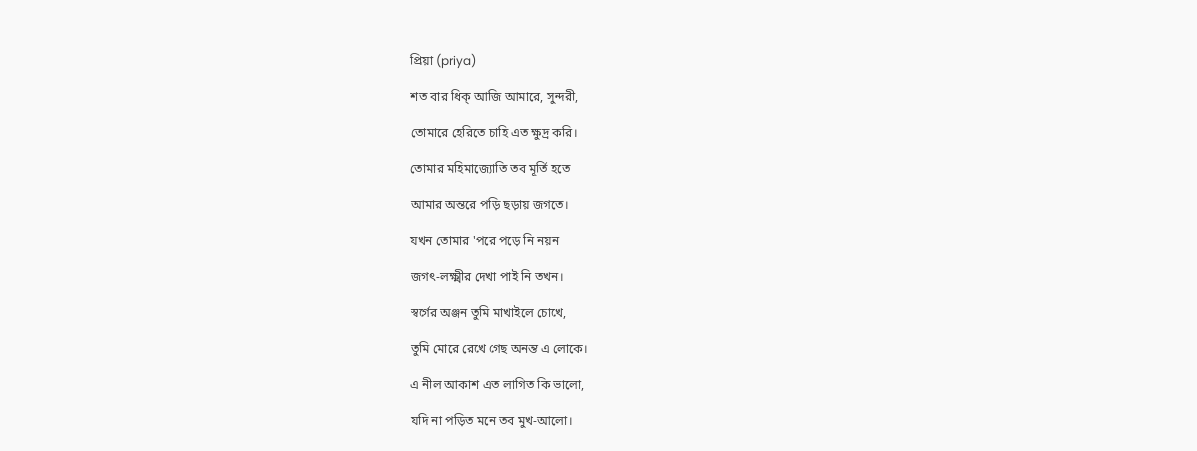প্রিয়া (priya)

শত বার ধিক্‌ আজি আমারে, সুন্দরী,

তোমারে হেরিতে চাহি এত ক্ষুদ্র করি।

তোমার মহিমাজ্যোতি তব মূর্তি হতে

আমার অন্তরে পড়ি ছড়ায় জগতে।

যখন তোমার 'পরে পড়ে নি নয়ন

জগৎ-লক্ষ্মীর দেখা পাই নি তখন।

স্বর্গের অঞ্জন তুমি মাখাইলে চোখে,

তুমি মোরে রেখে গেছ অনন্ত এ লোকে।

এ নীল আকাশ এত লাগিত কি ভালো,

যদি না পড়িত মনে তব মুখ-আলো।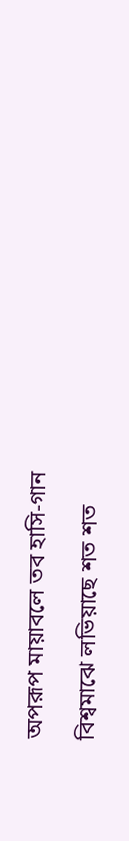অপরূপ মায়াবলে তব হাসি-গান

বিশ্বমাঝে লভিয়াছে শত শত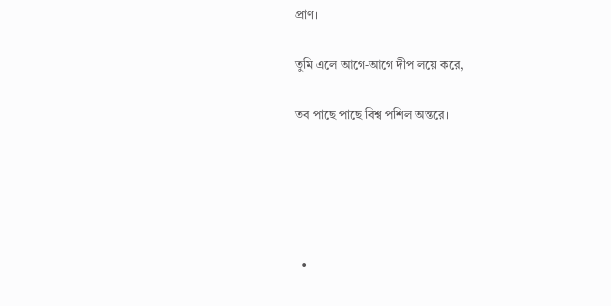প্রাণ।

তুমি এলে আগে-আগে দীপ লয়ে করে,

তব পাছে পাছে বিশ্ব পশিল অন্তরে।





  •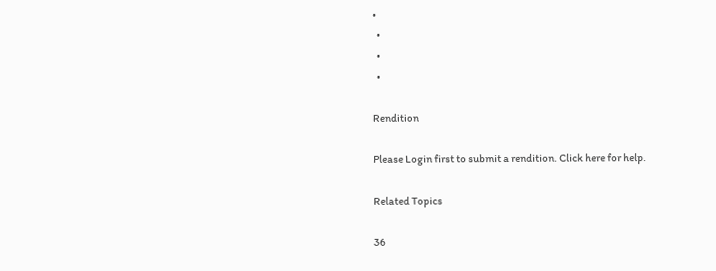•
  •
  •
  •

Rendition

Please Login first to submit a rendition. Click here for help.

Related Topics

36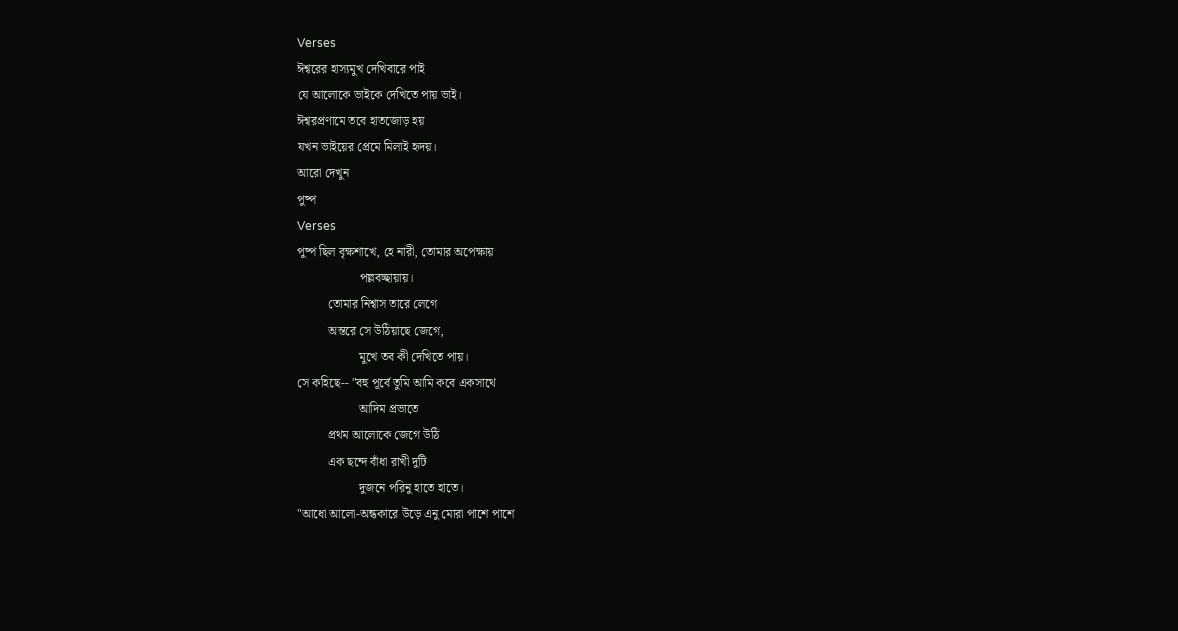Verses
ঈশ্বরের হাস্যমুখ দেখিবারে পাই
যে আলোকে ভাইকে দেখিতে পায় ভাই।
ঈশ্বরপ্রণামে তবে হাতজোড় হয়
যখন ভাইয়ের প্রেমে মিলাই হৃদয়।
আরো দেখুন
পুষ্প
Verses
পুষ্প ছিল বৃক্ষশাখে, হে নারী, তোমার অপেক্ষায়
                    পল্লবচ্ছায়ায়।
          তোমার নিশ্বাস তারে লেগে
          অন্তরে সে উঠিয়াছে জেগে,
                    মুখে তব কী দেখিতে পায়।
সে কহিছে-- "বহু পূর্বে তুমি আমি কবে একসাথে
                    আদিম প্রভাতে
          প্রথম আলোকে জেগে উঠি
          এক ছন্দে বাঁধা রাখী দুটি
                    দুজনে পরিনু হাতে হাতে।
"আধো আলো-অন্ধকারে উড়ে এনু মোরা পাশে পাশে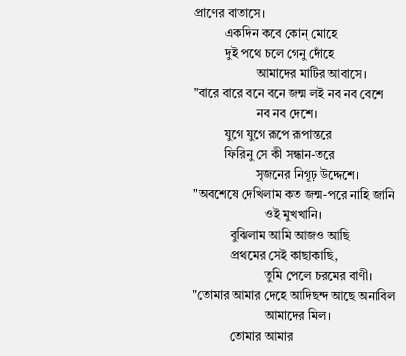প্রাণের বাতাসে।
          একদিন কবে কোন্‌ মোহে
          দুই পথে চলে গেনু দোঁহে
                    আমাদের মাটির আবাসে।
"বারে বারে বনে বনে জন্ম লই নব নব বেশে
                    নব নব দেশে।
          যুগে যুগে রূপে রূপান্তরে
          ফিরিনু সে কী সন্ধান-তরে
                    সৃজনের নিগূঢ় উদ্দেশে।
"অবশেষে দেখিলাম কত জন্ম-পরে নাহি জানি
                       ওই মুখখানি।
            বুঝিলাম আমি আজও আছি
            প্রথমের সেই কাছাকাছি,
                       তুমি পেলে চরমের বাণী।
"তোমার আমার দেহে আদিছন্দ আছে অনাবিল
                       আমাদের মিল।
            তোমার আমার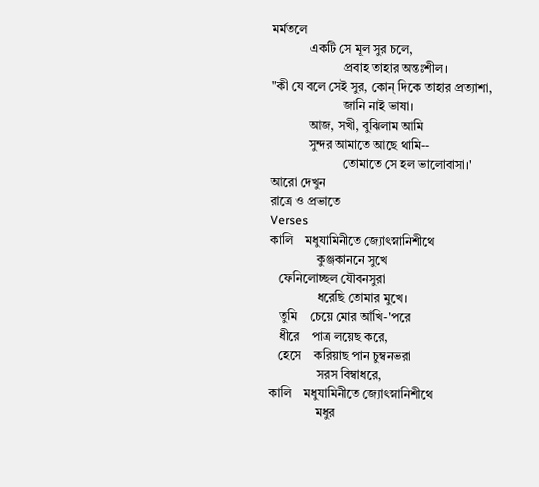মর্মতলে
            একটি সে মূল সুর চলে,
                       প্রবাহ তাহার অন্তঃশীল।
"কী যে বলে সেই সুর, কোন্‌ দিকে তাহার প্রত্যাশা,
                       জানি নাই ভাষা।
            আজ, সখী, বুঝিলাম আমি
            সুন্দর আমাতে আছে থামি--
                       তোমাতে সে হল ভালোবাসা।'
আরো দেখুন
রাত্রে ও প্রভাতে
Verses
কালি    মধুযামিনীতে জ্যোৎস্নানিশীথে
               কুঞ্জকাননে সুখে
   ফেনিলোচ্ছল যৌবনসুরা
               ধরেছি তোমার মুখে।
   তুমি    চেয়ে মোর আঁখি-'পরে
   ধীরে    পাত্র লয়েছ করে,
   হেসে    করিয়াছ পান চুম্বনভরা
               সরস বিম্বাধরে,
কালি    মধুযামিনীতে জ্যোৎস্নানিশীথে
               মধুর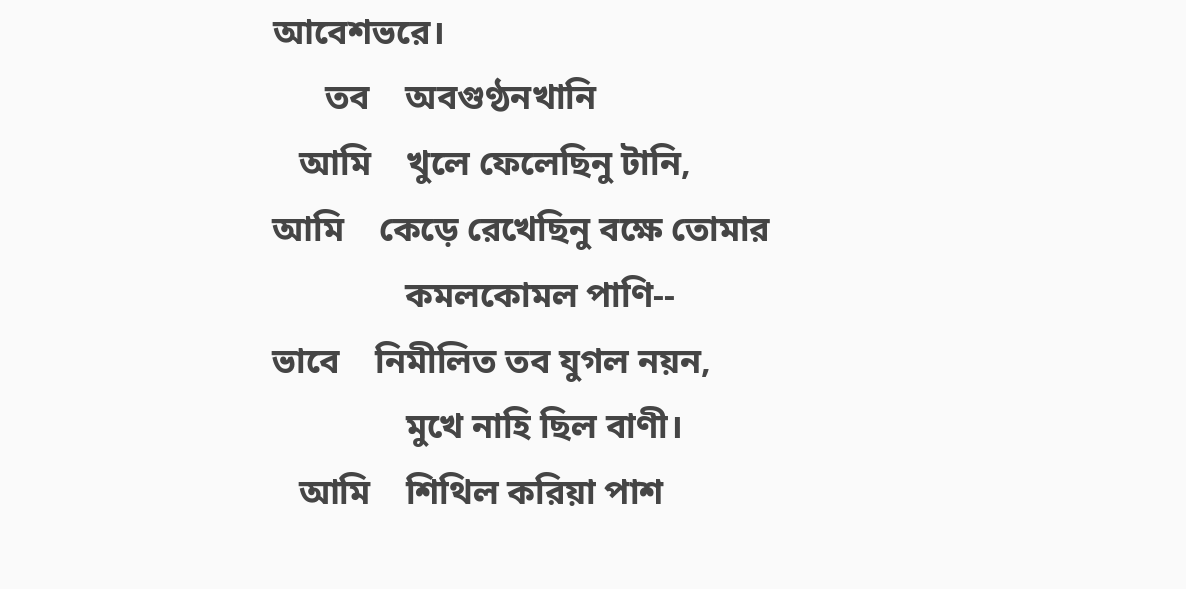আবেশভরে।
      তব    অবগুণ্ঠনখানি
   আমি    খুলে ফেলেছিনু টানি,
আমি    কেড়ে রেখেছিনু বক্ষে তোমার
               কমলকোমল পাণি--
ভাবে    নিমীলিত তব যুগল নয়ন,
               মুখে নাহি ছিল বাণী।
   আমি    শিথিল করিয়া পাশ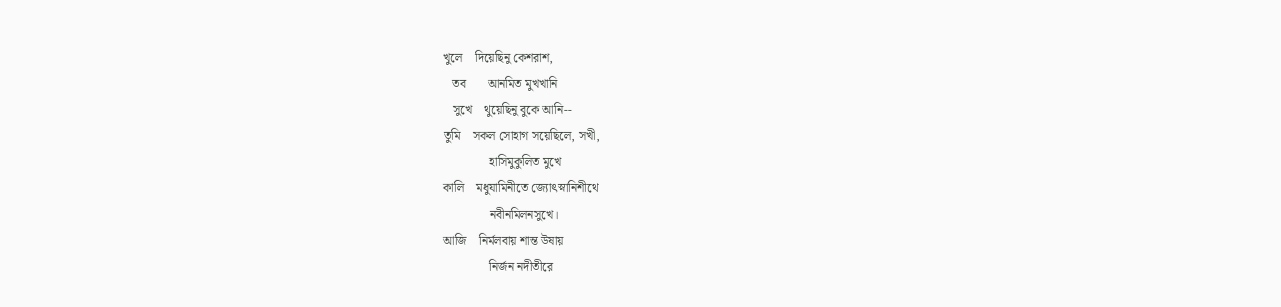খুলে    দিয়েছিনু কেশরাশ,
   তব       আনমিত মুখখানি
   সুখে    থুয়েছিনু বুকে আনি--
তুমি    সকল সোহাগ সয়েছিলে, সখী,
               হাসিমুকুলিত মুখে
কালি    মধুযামিনীতে জ্যোৎস্নানিশীথে
               নবীনমিলনসুখে।
আজি    নির্মলবায় শান্ত উষায়
               নির্জন নদীতীরে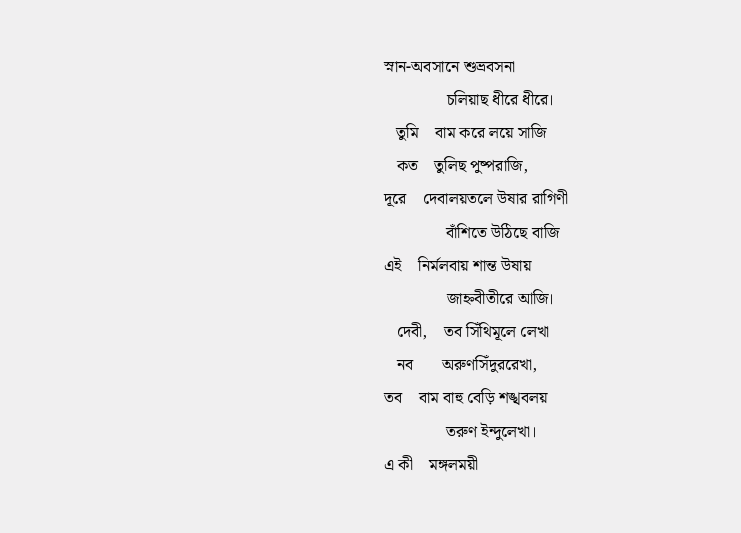স্নান-অবসানে শুভ্রবসনা
               চলিয়াছ ধীরে ধীরে।
   তুমি    বাম করে লয়ে সাজি
   কত    তুলিছ পুষ্পরাজি,
দূরে    দেবালয়তলে উষার রাগিণী
               বাঁশিতে উঠিছে বাজি
এই    নির্মলবায় শান্ত উষায়
               জাহ্নবীতীরে আজি।
   দেবী,    তব সিঁথিমূলে লেখা
   নব       অরুণসিঁদুররেখা,
তব    বাম বাহু বেড়ি শঙ্খবলয়
               তরুণ ইন্দুলেখা।
এ কী    মঙ্গলময়ী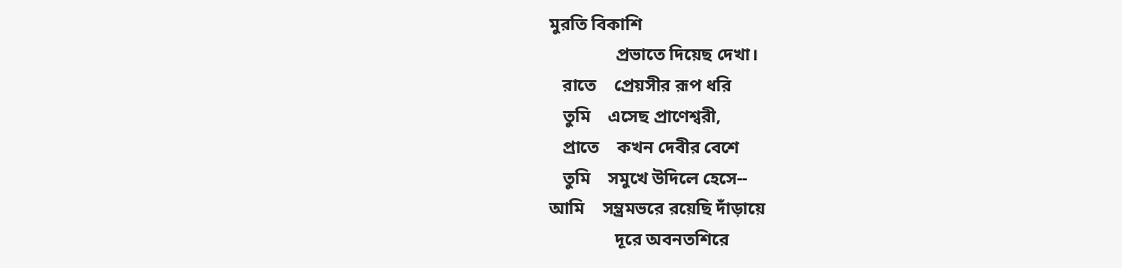মুরতি বিকাশি
               প্রভাতে দিয়েছ দেখা।
   রাতে    প্রেয়সীর রূপ ধরি
   তুমি    এসেছ প্রাণেশ্বরী,
   প্রাতে    কখন দেবীর বেশে
   তুমি    সমুখে উদিলে হেসে--
আমি    সম্ভ্রমভরে রয়েছি দাঁড়ায়ে
               দূরে অবনতশিরে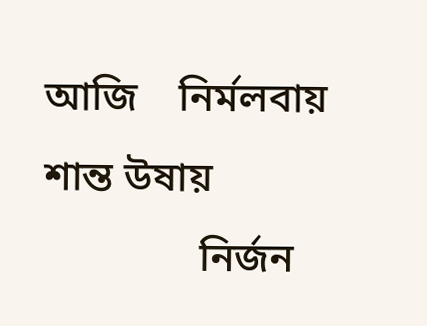আজি    নির্মলবায় শান্ত উষায়
               নির্জন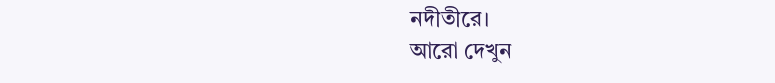নদীতীরে।
আরো দেখুন